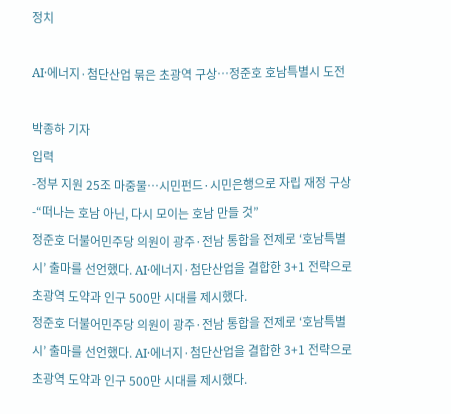정치

AI·에너지·첨단산업 묶은 초광역 구상…정준호 호남특별시 도전

박종하 기자
입력
-정부 지원 25조 마중물…시민펀드·시민은행으로 자립 재정 구상 -“떠나는 호남 아닌, 다시 모이는 호남 만들 것”
정준호 더불어민주당 의원이 광주·전남 통합을 전제로 ‘호남특별시’ 출마를 선언했다. AI·에너지·첨단산업을 결합한 3+1 전략으로 초광역 도약과 인구 500만 시대를 제시했다.
정준호 더불어민주당 의원이 광주·전남 통합을 전제로 ‘호남특별시’ 출마를 선언했다. AI·에너지·첨단산업을 결합한 3+1 전략으로 초광역 도약과 인구 500만 시대를 제시했다.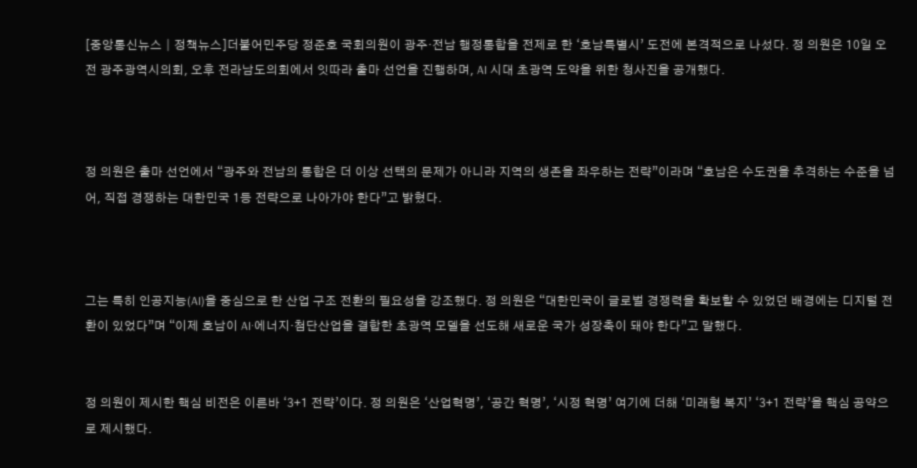[중앙통신뉴스│정책뉴스]더불어민주당 정준호 국회의원이 광주·전남 행정통합을 전제로 한 ‘호남특별시’ 도전에 본격적으로 나섰다. 정 의원은 10일 오전 광주광역시의회, 오후 전라남도의회에서 잇따라 출마 선언을 진행하며, AI 시대 초광역 도약을 위한 청사진을 공개했다.



정 의원은 출마 선언에서 “광주와 전남의 통합은 더 이상 선택의 문제가 아니라 지역의 생존을 좌우하는 전략”이라며 “호남은 수도권을 추격하는 수준을 넘어, 직접 경쟁하는 대한민국 1등 전략으로 나아가야 한다”고 밝혔다.



그는 특히 인공지능(AI)을 중심으로 한 산업 구조 전환의 필요성을 강조했다. 정 의원은 “대한민국이 글로벌 경쟁력을 확보할 수 있었던 배경에는 디지털 전환이 있었다”며 “이제 호남이 AI·에너지·첨단산업을 결합한 초광역 모델을 선도해 새로운 국가 성장축이 돼야 한다”고 말했다.


정 의원이 제시한 핵심 비전은 이른바 ‘3+1 전략’이다. 정 의원은 ‘산업혁명’, ‘공간 혁명’, ‘시정 혁명’ 여기에 더해 ‘미래형 복지’ ‘3+1 전략’을 핵심 공약으로 제시했다.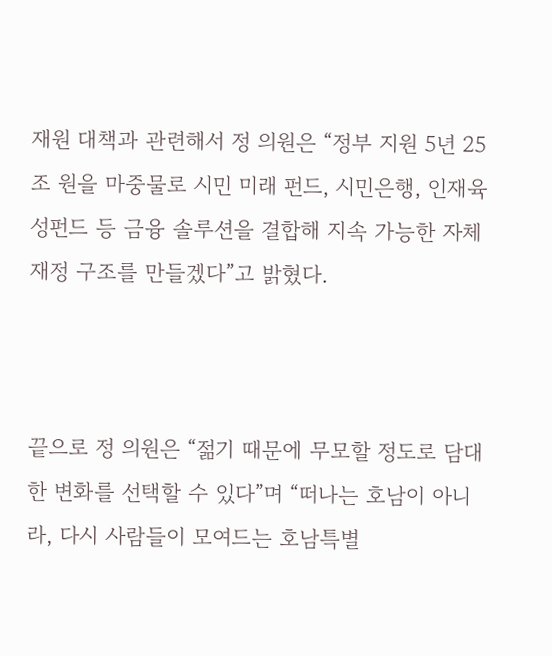재원 대책과 관련해서 정 의원은 “정부 지원 5년 25조 원을 마중물로 시민 미래 펀드, 시민은행, 인재육성펀드 등 금융 솔루션을 결합해 지속 가능한 자체 재정 구조를 만들겠다”고 밝혔다.



끝으로 정 의원은 “젊기 때문에 무모할 정도로 담대한 변화를 선택할 수 있다”며 “떠나는 호남이 아니라, 다시 사람들이 모여드는 호남특별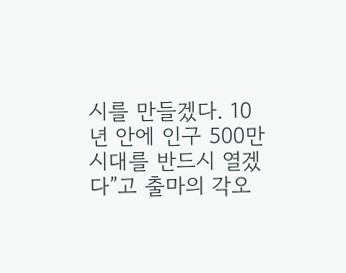시를 만들겠다. 10년 안에 인구 500만 시대를 반드시 열겠다”고 출마의 각오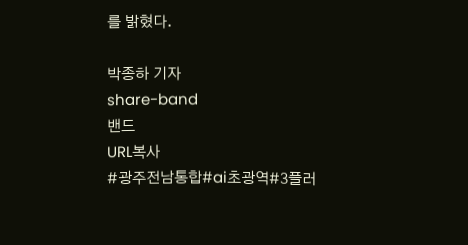를 밝혔다.

박종하 기자
share-band
밴드
URL복사
#광주전남통합#ai초광역#3플러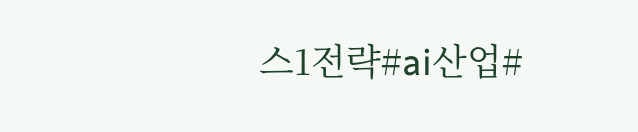스1전략#ai산업#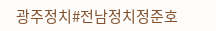광주정치#전남정치정준호